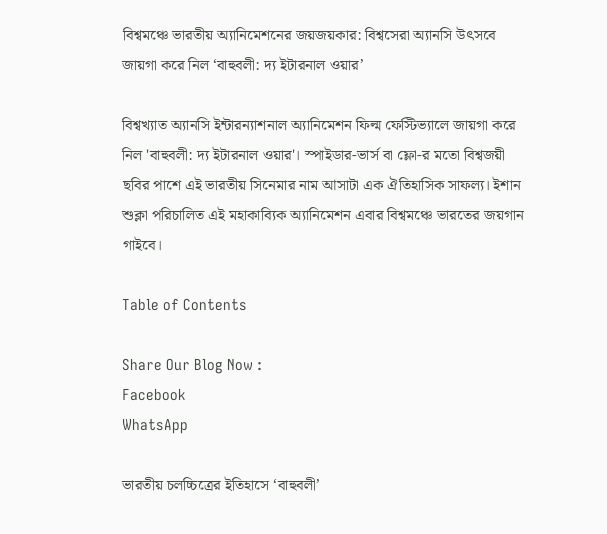বিশ্বমঞ্চে ভারতীয় অ্যানিমেশনের জয়জয়কার: বিশ্বসেরা অ্যানসি উৎসবে জায়গা করে নিল ‘বাহুবলী: দ্য ইটারনাল ওয়ার’

বিশ্বখ্যাত অ্যানসি ইন্টারন্যাশনাল অ্যানিমেশন ফিল্ম ফেস্টিভ্যালে জায়গা করে নিল 'বাহুবলী: দ্য ইটারনাল ওয়ার'। স্পাইডার-ভার্স বা ফ্লো-র মতো বিশ্বজয়ী ছবির পাশে এই ভারতীয় সিনেমার নাম আসাটা এক ঐতিহাসিক সাফল্য। ইশান শুক্লা পরিচালিত এই মহাকাব্যিক অ্যানিমেশন এবার বিশ্বমঞ্চে ভারতের জয়গান গাইবে।

Table of Contents

Share Our Blog Now :
Facebook
WhatsApp

ভারতীয় চলচ্চিত্রের ইতিহাসে ‘বাহুবলী’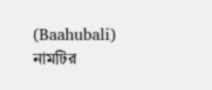(Baahubali) নামটির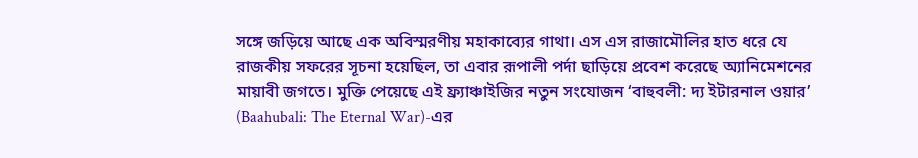সঙ্গে জড়িয়ে আছে এক অবিস্মরণীয় মহাকাব্যের গাথা। এস এস রাজামৌলির হাত ধরে যে রাজকীয় সফরের সূচনা হয়েছিল, তা এবার রূপালী পর্দা ছাড়িয়ে প্রবেশ করেছে অ্যানিমেশনের মায়াবী জগতে। মুক্তি পেয়েছে এই ফ্র্যাঞ্চাইজির নতুন সংযোজন ‘বাহুবলী: দ্য ইটারনাল ওয়ার’ (Baahubali: The Eternal War)-এর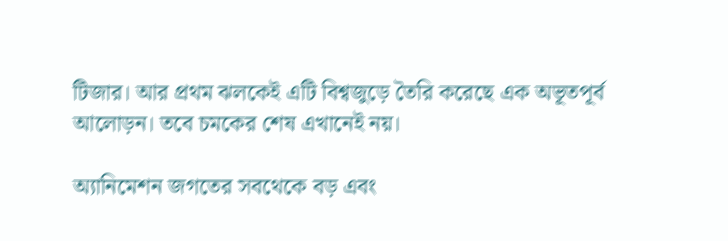টিজার। আর প্রথম ঝলকেই এটি বিশ্বজুড়ে তৈরি করেছে এক অভূতপূর্ব আলোড়ন। তবে চমকের শেষ এখানেই নয়।

অ্যানিমেশন জগতের সবথেকে বড় এবং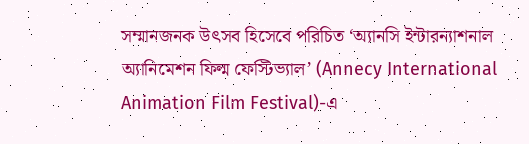সম্মানজনক উৎসব হিসেবে পরিচিত ‘অ্যানসি ইন্টারন্যাশনাল অ্যানিমেশন ফিল্ম ফেস্টিভ্যাল’ (Annecy International Animation Film Festival)-এ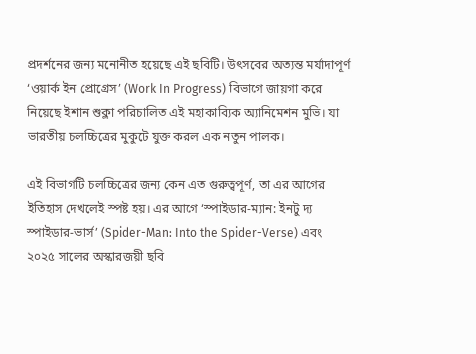প্রদর্শনের জন্য মনোনীত হয়েছে এই ছবিটি। উৎসবের অত্যন্ত মর্যাদাপূর্ণ ‘ওয়ার্ক ইন প্রোগ্রেস’ (Work In Progress) বিভাগে জায়গা করে নিয়েছে ইশান শুক্লা পরিচালিত এই মহাকাব্যিক অ্যানিমেশন মুভি। যা ভারতীয় চলচ্চিত্রের মুকুটে যুক্ত করল এক নতুন পালক।

এই বিভাগটি চলচ্চিত্রের জন্য কেন এত গুরুত্বপূর্ণ, তা এর আগের ইতিহাস দেখলেই স্পষ্ট হয়। এর আগে ‘স্পাইডার-ম্যান: ইনটু দ্য স্পাইডার-ভার্স’ (Spider-Man: Into the Spider-Verse) এবং ২০২৫ সালের অস্কারজয়ী ছবি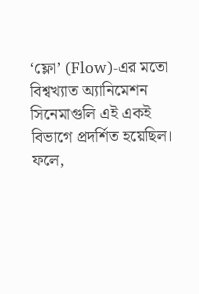‘ফ্লো’ (Flow)-এর মতো বিশ্বখ্যাত অ্যানিমেশন সিনেমাগুলি এই একই বিভাগে প্রদর্শিত হয়েছিল। ফলে,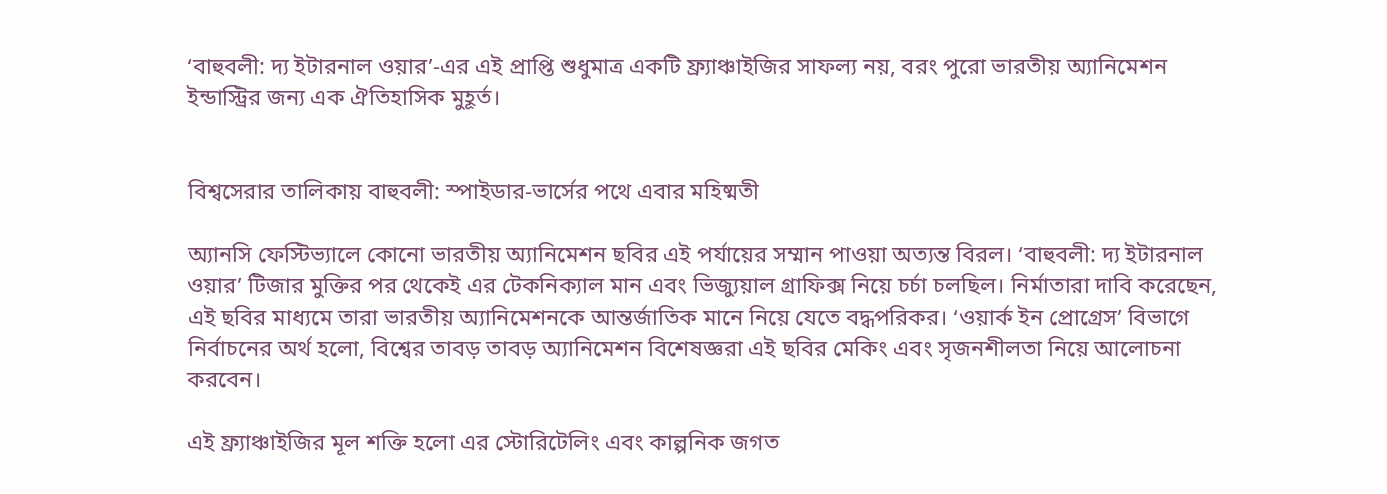‘বাহুবলী: দ্য ইটারনাল ওয়ার’-এর এই প্রাপ্তি শুধুমাত্র একটি ফ্র্যাঞ্চাইজির সাফল্য নয়, বরং পুরো ভারতীয় অ্যানিমেশন ইন্ডাস্ট্রির জন্য এক ঐতিহাসিক মুহূর্ত।


বিশ্বসেরার তালিকায় বাহুবলী: স্পাইডার-ভার্সের পথে এবার মহিষ্মতী

অ্যানসি ফেস্টিভ্যালে কোনো ভারতীয় অ্যানিমেশন ছবির এই পর্যায়ের সম্মান পাওয়া অত্যন্ত বিরল। ‘বাহুবলী: দ্য ইটারনাল ওয়ার’ টিজার মুক্তির পর থেকেই এর টেকনিক্যাল মান এবং ভিজ্যুয়াল গ্রাফিক্স নিয়ে চর্চা চলছিল। নির্মাতারা দাবি করেছেন, এই ছবির মাধ্যমে তারা ভারতীয় অ্যানিমেশনকে আন্তর্জাতিক মানে নিয়ে যেতে বদ্ধপরিকর। ‘ওয়ার্ক ইন প্রোগ্রেস’ বিভাগে নির্বাচনের অর্থ হলো, বিশ্বের তাবড় তাবড় অ্যানিমেশন বিশেষজ্ঞরা এই ছবির মেকিং এবং সৃজনশীলতা নিয়ে আলোচনা করবেন।

এই ফ্র্যাঞ্চাইজির মূল শক্তি হলো এর স্টোরিটেলিং এবং কাল্পনিক জগত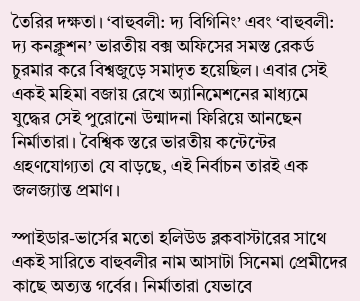তৈরির দক্ষতা। ‘বাহুবলী: দ্য বিগিনিং’ এবং ‘বাহুবলী: দ্য কনক্লুশন’ ভারতীয় বক্স অফিসের সমস্ত রেকর্ড চুরমার করে বিশ্বজুড়ে সমাদৃত হয়েছিল। এবার সেই একই মহিমা বজায় রেখে অ্যানিমেশনের মাধ্যমে যুদ্ধের সেই পুরোনো উন্মাদনা ফিরিয়ে আনছেন নির্মাতারা। বৈশ্বিক স্তরে ভারতীয় কন্টেন্টের গ্রহণযোগ্যতা যে বাড়ছে, এই নির্বাচন তারই এক জলজ্যান্ত প্রমাণ।

স্পাইডার-ভার্সের মতো হলিউড ব্লকবাস্টারের সাথে একই সারিতে বাহুবলীর নাম আসাটা সিনেমা প্রেমীদের কাছে অত্যন্ত গর্বের। নির্মাতারা যেভাবে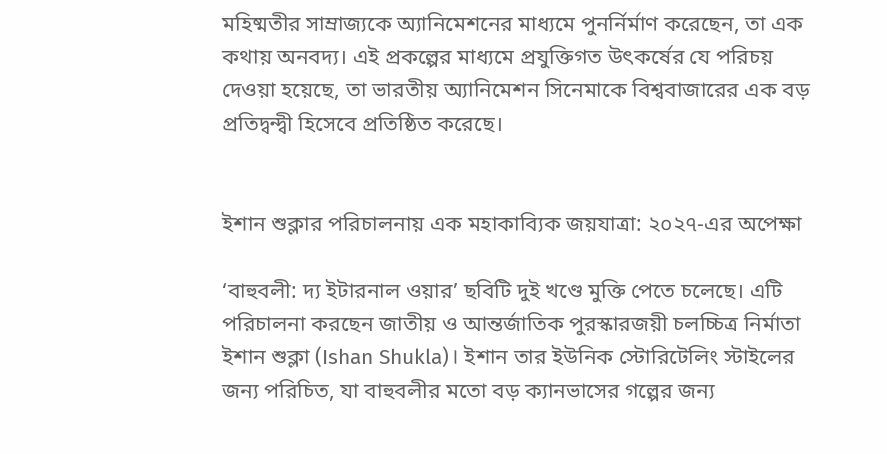মহিষ্মতীর সাম্রাজ্যকে অ্যানিমেশনের মাধ্যমে পুনর্নির্মাণ করেছেন, তা এক কথায় অনবদ্য। এই প্রকল্পের মাধ্যমে প্রযুক্তিগত উৎকর্ষের যে পরিচয় দেওয়া হয়েছে, তা ভারতীয় অ্যানিমেশন সিনেমাকে বিশ্ববাজারের এক বড় প্রতিদ্বন্দ্বী হিসেবে প্রতিষ্ঠিত করেছে।


ইশান শুক্লার পরিচালনায় এক মহাকাব্যিক জয়যাত্রা: ২০২৭-এর অপেক্ষা

‘বাহুবলী: দ্য ইটারনাল ওয়ার’ ছবিটি দুই খণ্ডে মুক্তি পেতে চলেছে। এটি পরিচালনা করছেন জাতীয় ও আন্তর্জাতিক পুরস্কারজয়ী চলচ্চিত্র নির্মাতা ইশান শুক্লা (Ishan Shukla)। ইশান তার ইউনিক স্টোরিটেলিং স্টাইলের জন্য পরিচিত, যা বাহুবলীর মতো বড় ক্যানভাসের গল্পের জন্য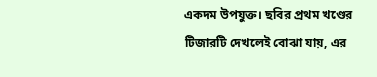একদম উপযুক্ত। ছবির প্রথম খণ্ডের টিজারটি দেখলেই বোঝা যায়, এর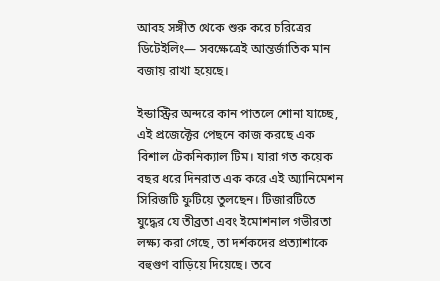আবহ সঙ্গীত থেকে শুরু করে চরিত্রের ডিটেইলিং— সবক্ষেত্রেই আন্তর্জাতিক মান বজায় রাখা হয়েছে।

ইন্ডাস্ট্রির অন্দরে কান পাতলে শোনা যাচ্ছে, এই প্রজেক্টের পেছনে কাজ করছে এক বিশাল টেকনিক্যাল টিম। যারা গত কয়েক বছর ধরে দিনরাত এক করে এই অ্যানিমেশন সিরিজটি ফুটিয়ে তুলছেন। টিজারটিতে যুদ্ধের যে তীব্রতা এবং ইমোশনাল গভীরতা লক্ষ্য করা গেছে, তা দর্শকদের প্রত্যাশাকে বহুগুণ বাড়িয়ে দিয়েছে। তবে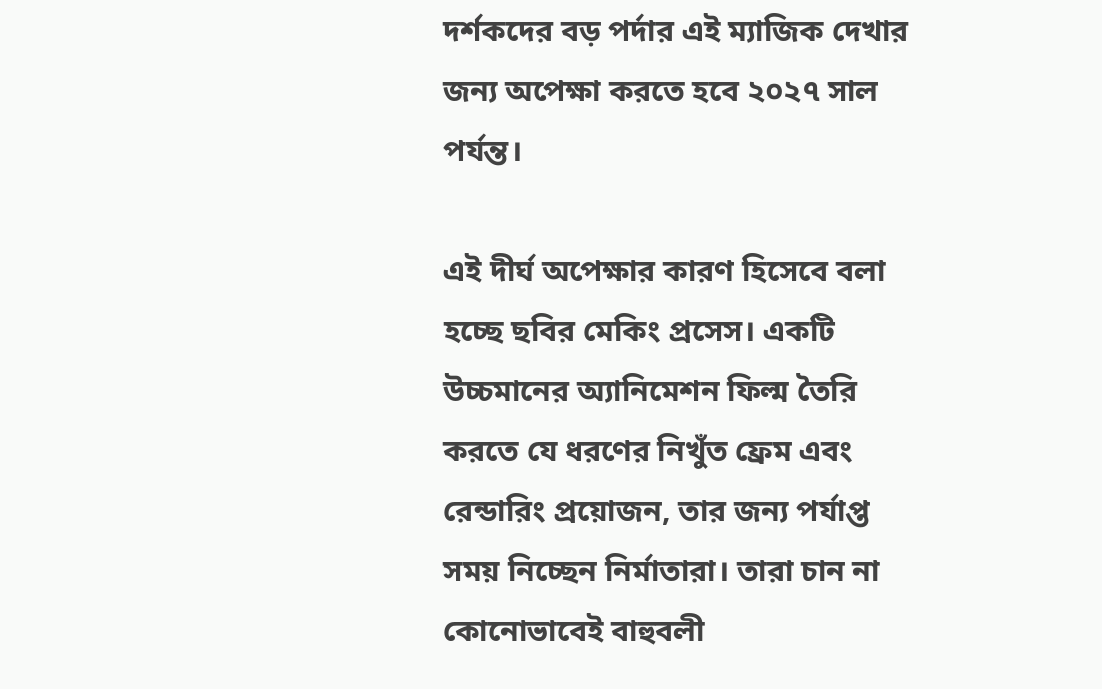দর্শকদের বড় পর্দার এই ম্যাজিক দেখার জন্য অপেক্ষা করতে হবে ২০২৭ সাল পর্যন্ত।

এই দীর্ঘ অপেক্ষার কারণ হিসেবে বলা হচ্ছে ছবির মেকিং প্রসেস। একটি উচ্চমানের অ্যানিমেশন ফিল্ম তৈরি করতে যে ধরণের নিখুঁত ফ্রেম এবং রেন্ডারিং প্রয়োজন, তার জন্য পর্যাপ্ত সময় নিচ্ছেন নির্মাতারা। তারা চান না কোনোভাবেই বাহুবলী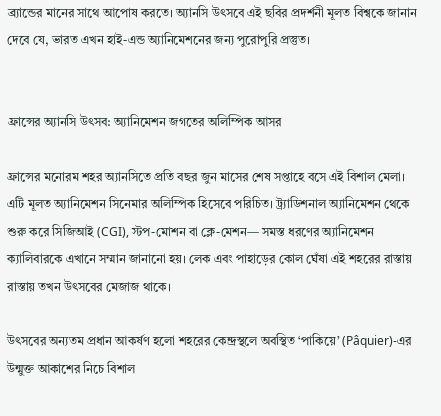ব্র্যান্ডের মানের সাথে আপোষ করতে। অ্যানসি উৎসবে এই ছবির প্রদর্শনী মূলত বিশ্বকে জানান দেবে যে, ভারত এখন হাই-এন্ড অ্যানিমেশনের জন্য পুরোপুরি প্রস্তুত।


ফ্রান্সের অ্যানসি উৎসব: অ্যানিমেশন জগতের অলিম্পিক আসর

ফ্রান্সের মনোরম শহর অ্যানসিতে প্রতি বছর জুন মাসের শেষ সপ্তাহে বসে এই বিশাল মেলা। এটি মূলত অ্যানিমেশন সিনেমার অলিম্পিক হিসেবে পরিচিত। ট্র্যাডিশনাল অ্যানিমেশন থেকে শুরু করে সিজিআই (CGI), স্টপ-মোশন বা ক্লে-মেশন— সমস্ত ধরণের অ্যানিমেশন ক্যালিবারকে এখানে সম্মান জানানো হয়। লেক এবং পাহাড়ের কোল ঘেঁষা এই শহরের রাস্তায় রাস্তায় তখন উৎসবের মেজাজ থাকে।

উৎসবের অন্যতম প্রধান আকর্ষণ হলো শহরের কেন্দ্রস্থলে অবস্থিত ‘পাকিয়ে’ (Pâquier)-এর উন্মুক্ত আকাশের নিচে বিশাল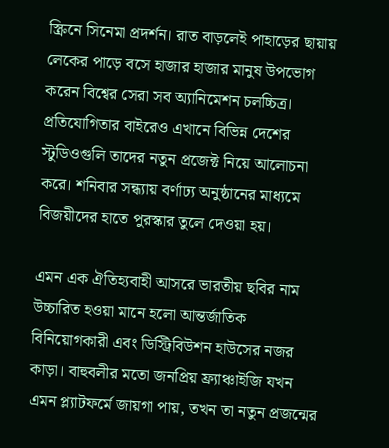স্ক্রিনে সিনেমা প্রদর্শন। রাত বাড়লেই পাহাড়ের ছায়ায় লেকের পাড়ে বসে হাজার হাজার মানুষ উপভোগ করেন বিশ্বের সেরা সব অ্যানিমেশন চলচ্চিত্র। প্রতিযোগিতার বাইরেও এখানে বিভিন্ন দেশের স্টুডিওগুলি তাদের নতুন প্রজেক্ট নিয়ে আলোচনা করে। শনিবার সন্ধ্যায় বর্ণাঢ্য অনুষ্ঠানের মাধ্যমে বিজয়ীদের হাতে পুরস্কার তুলে দেওয়া হয়।

এমন এক ঐতিহ্যবাহী আসরে ভারতীয় ছবির নাম উচ্চারিত হওয়া মানে হলো আন্তর্জাতিক বিনিয়োগকারী এবং ডিস্ট্রিবিউশন হাউসের নজর কাড়া। বাহুবলীর মতো জনপ্রিয় ফ্র্যাঞ্চাইজি যখন এমন প্ল্যাটফর্মে জায়গা পায়, তখন তা নতুন প্রজন্মের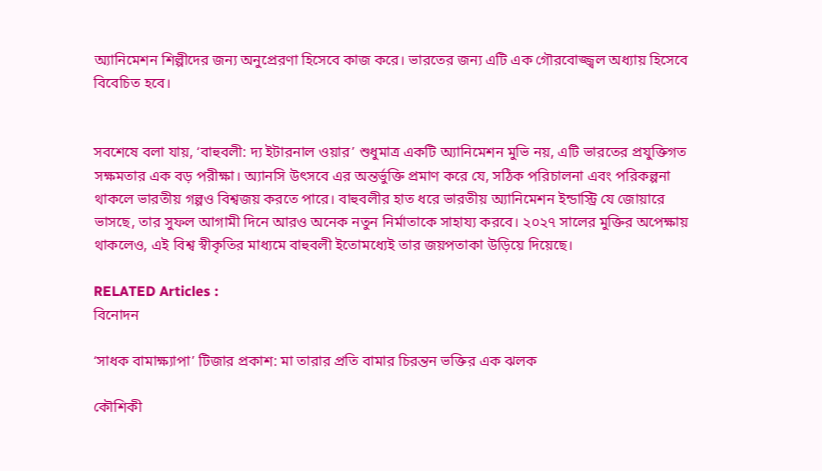অ্যানিমেশন শিল্পীদের জন্য অনুপ্রেরণা হিসেবে কাজ করে। ভারতের জন্য এটি এক গৌরবোজ্জ্বল অধ্যায় হিসেবে বিবেচিত হবে।


সবশেষে বলা যায়, ‘বাহুবলী: দ্য ইটারনাল ওয়ার’ শুধুমাত্র একটি অ্যানিমেশন মুভি নয়, এটি ভারতের প্রযুক্তিগত সক্ষমতার এক বড় পরীক্ষা। অ্যানসি উৎসবে এর অন্তর্ভুক্তি প্রমাণ করে যে, সঠিক পরিচালনা এবং পরিকল্পনা থাকলে ভারতীয় গল্পও বিশ্বজয় করতে পারে। বাহুবলীর হাত ধরে ভারতীয় অ্যানিমেশন ইন্ডাস্ট্রি যে জোয়ারে ভাসছে, তার সুফল আগামী দিনে আরও অনেক নতুন নির্মাতাকে সাহায্য করবে। ২০২৭ সালের মুক্তির অপেক্ষায় থাকলেও, এই বিশ্ব স্বীকৃতির মাধ্যমে বাহুবলী ইতোমধ্যেই তার জয়পতাকা উড়িয়ে দিয়েছে।

RELATED Articles :
বিনোদন

‘সাধক বামাক্ষ্যাপা’ টিজার প্রকাশ: মা তারার প্রতি বামার চিরন্তন ভক্তির এক ঝলক

কৌশিকী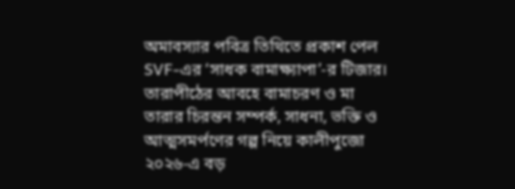অমাবস্যার পবিত্র তিথিতে প্রকাশ পেল SVF-এর ‘সাধক বামাক্ষ্যাপা’-র টিজার। তারাপীঠের আবহে বামাচরণ ও মা তারার চিরন্তন সম্পর্ক, সাধনা, ভক্তি ও আত্মসমর্পণের গল্প নিয়ে কালীপুজো ২০২৬-এ বড়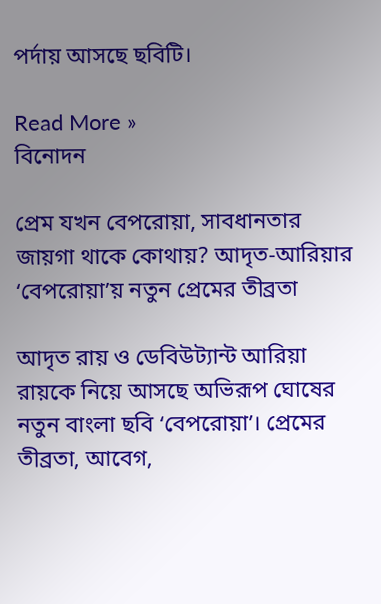পর্দায় আসছে ছবিটি।

Read More »
বিনোদন

প্রেম যখন বেপরোয়া, সাবধানতার জায়গা থাকে কোথায়? আদৃত-আরিয়ার ‘বেপরোয়া’য় নতুন প্রেমের তীব্রতা

আদৃত রায় ও ডেবিউট্যান্ট আরিয়া রায়কে নিয়ে আসছে অভিরূপ ঘোষের নতুন বাংলা ছবি ‘বেপরোয়া’। প্রেমের তীব্রতা, আবেগ,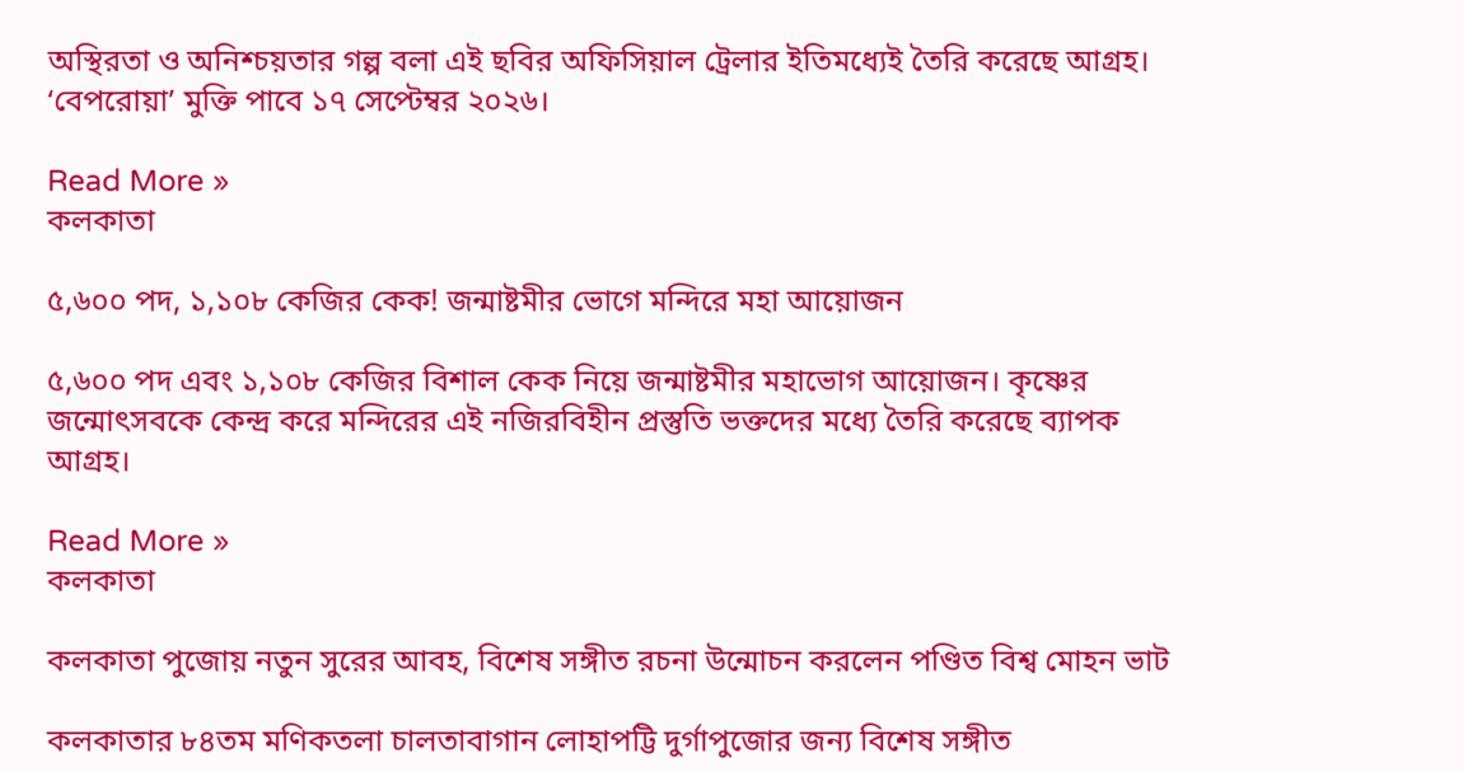অস্থিরতা ও অনিশ্চয়তার গল্প বলা এই ছবির অফিসিয়াল ট্রেলার ইতিমধ্যেই তৈরি করেছে আগ্রহ। ‘বেপরোয়া’ মুক্তি পাবে ১৭ সেপ্টেম্বর ২০২৬।

Read More »
কলকাতা

৫,৬০০ পদ, ১,১০৮ কেজির কেক! জন্মাষ্টমীর ভোগে মন্দিরে মহা আয়োজন

৫,৬০০ পদ এবং ১,১০৮ কেজির বিশাল কেক নিয়ে জন্মাষ্টমীর মহাভোগ আয়োজন। কৃষ্ণের জন্মোৎসবকে কেন্দ্র করে মন্দিরের এই নজিরবিহীন প্রস্তুতি ভক্তদের মধ্যে তৈরি করেছে ব্যাপক আগ্রহ।

Read More »
কলকাতা

কলকাতা পুজোয় নতুন সুরের আবহ, বিশেষ সঙ্গীত রচনা উন্মোচন করলেন পণ্ডিত বিশ্ব মোহন ভাট

কলকাতার ৮৪তম মণিকতলা চালতাবাগান লোহাপট্টি দুর্গাপুজোর জন্য বিশেষ সঙ্গীত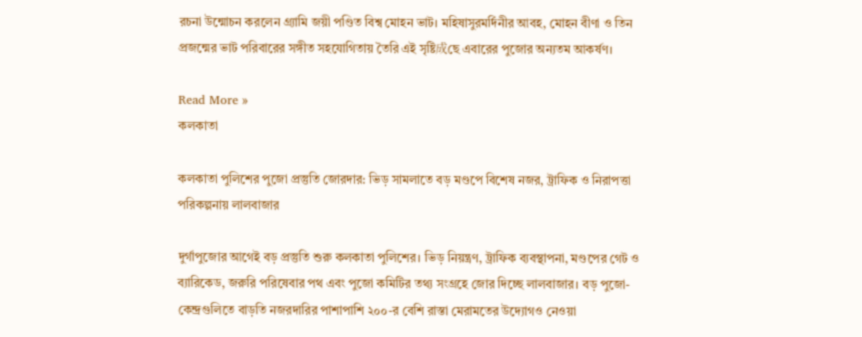রচনা উন্মোচন করলেন গ্র্যামি জয়ী পণ্ডিত বিশ্ব মোহন ভাট। মহিষাসুরমর্দিনীর আবহ, মোহন বীণা ও তিন প্রজন্মের ভাট পরিবারের সঙ্গীত সহযোগিতায় তৈরি এই সৃষ্টি成ছে এবারের পুজোর অন্যতম আকর্ষণ।

Read More »
কলকাতা

কলকাতা পুলিশের পুজো প্রস্তুতি জোরদার: ভিড় সামলাতে বড় মণ্ডপে বিশেষ নজর, ট্রাফিক ও নিরাপত্তা পরিকল্পনায় লালবাজার

দুর্গাপুজোর আগেই বড় প্রস্তুতি শুরু কলকাতা পুলিশের। ভিড় নিয়ন্ত্রণ, ট্রাফিক ব্যবস্থাপনা, মণ্ডপের গেট ও ব্যারিকেড, জরুরি পরিষেবার পথ এবং পুজো কমিটির তথ্য সংগ্রহে জোর দিচ্ছে লালবাজার। বড় পুজো-কেন্দ্রগুলিতে বাড়তি নজরদারির পাশাপাশি ২০০-র বেশি রাস্তা মেরামতের উদ্যোগও নেওয়া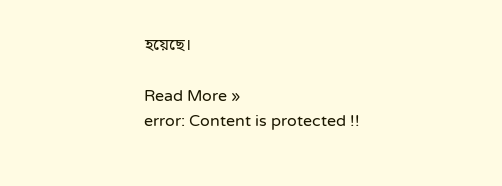হয়েছে।

Read More »
error: Content is protected !!